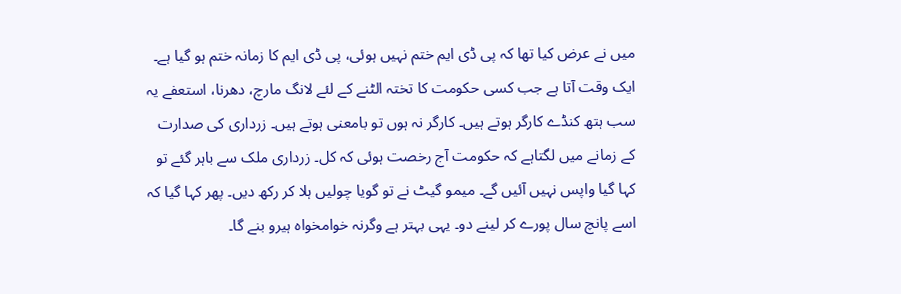میں نے عرض کیا تھا کہ پی ڈی ایم ختم نہیں ہوئی، پی ڈی ایم کا زمانہ ختم ہو گیا ہے۔ ایک وقت آتا ہے جب کسی حکومت کا تختہ الٹنے کے لئے لانگ مارچ، دھرنا، استعفے یہ سب ہتھ کنڈے کارگر ہوتے ہیں۔ کارگر نہ ہوں تو بامعنی ہوتے ہیں۔ زرداری کی صدارت کے زمانے میں لگتاہے کہ حکومت آج رخصت ہوئی کہ کل۔ زرداری ملک سے باہر گئے تو کہا گیا واپس نہیں آئیں گے۔ میمو گیٹ نے تو گویا چولیں ہلا کر رکھ دیں۔ پھر کہا گیا کہ اسے پانچ سال پورے کر لینے دو۔ یہی بہتر ہے وگرنہ خوامخواہ ہیرو بنے گا۔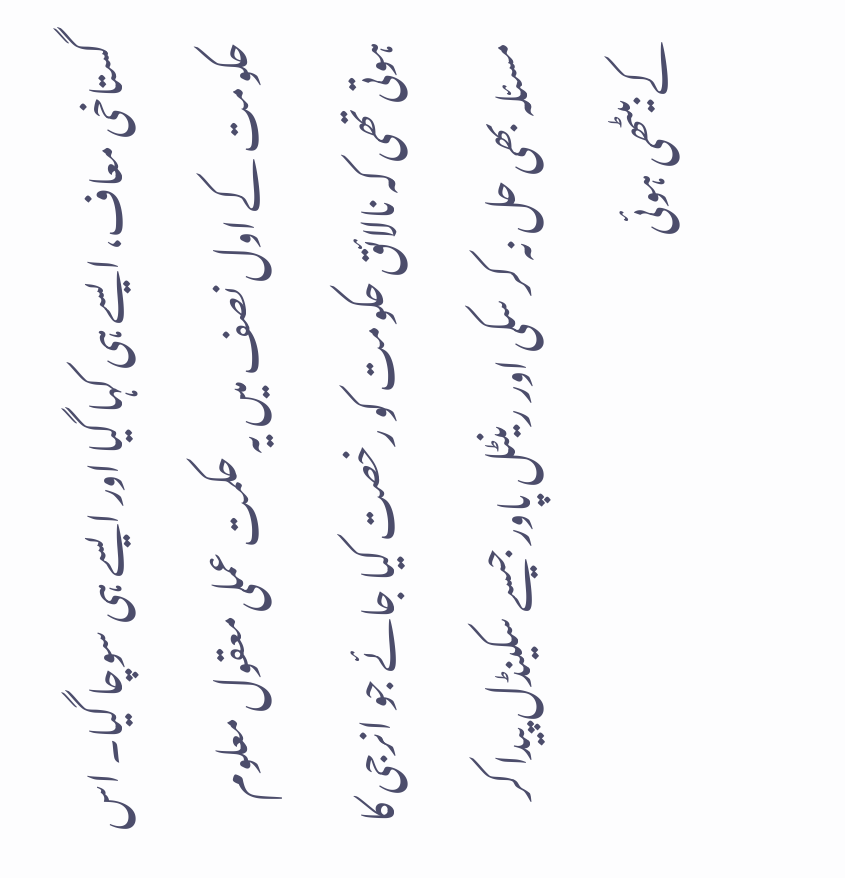گستاخی معاف، ایسے ہی کہا گیا اور ایسے ہی سوچا گیا۔ اس حکومت کے اول نصف میں یہ حکمت عملی معقول معلوم ہوتی تھی کہ نالائق حکومت کو رخصت کیا جائے جو انرجی کا مسئلہ بھی حل نہ کر سکی اور رینٹل پاور جیسے سکینڈل پیدا کر کے بیٹھی ہوئی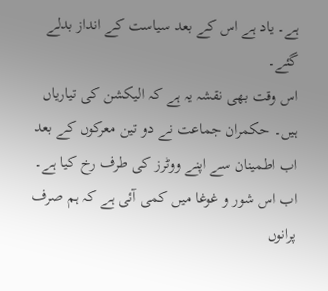ہے۔ یاد ہے اس کے بعد سیاست کے انداز بدلے گئے۔
اس وقت بھی نقشہ یہ ہے کہ الیکشن کی تیاریاں ہیں۔ حکمران جماعت نے دو تین معرکوں کے بعد اب اطمینان سے اپنے ووٹرز کی طرف رخ کیا ہے۔ اب اس شور و غوغا میں کمی آئی ہے کہ ہم صرف پرانوں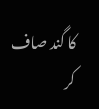کا گند صاف کر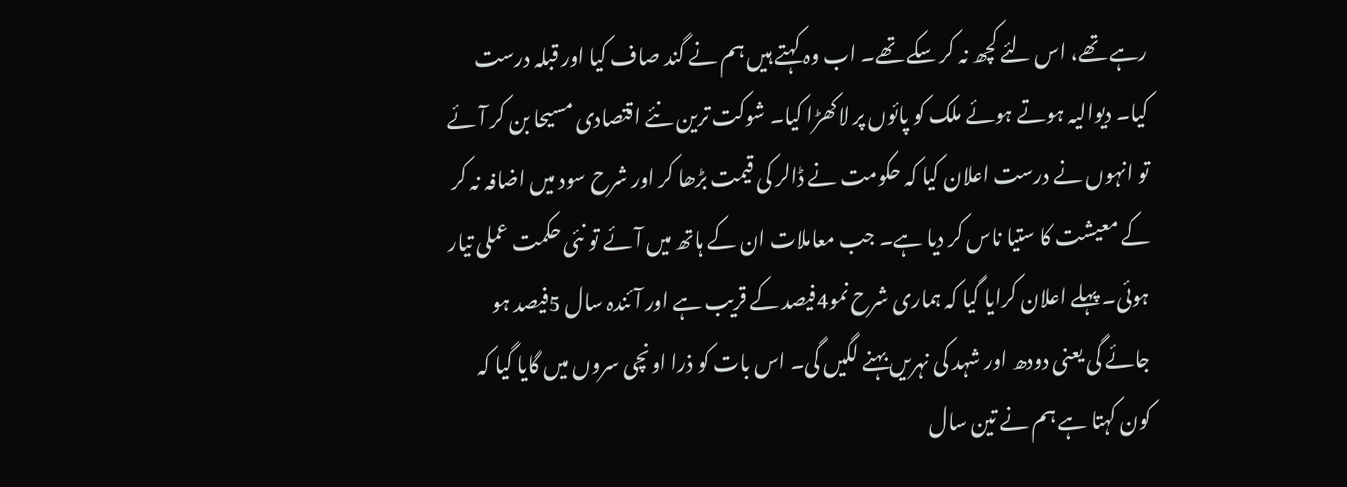رہے تھے، اس لئے کچھ نہ کر سکے تھے۔ اب وہ کہتے ہیں ہم نے گند صاف کیا اور قبلہ درست کیا۔ دیوالیہ ہوتے ہوئے ملک کو پائوں پر لاکھڑا کیا۔ شوکت ترین نئے اقتصادی مسیحا بن کر آئے تو انہوں نے درست اعلان کیا کہ حکومت نے ڈالر کی قیمت بڑھا کر اور شرح سود میں اضافہ نہ کر کے معیشت کا ستیا ناس کر دیا ہے۔ جب معاملات ان کے ہاتھ میں آئے تو نئی حکمت عملی تیار ہوئی۔ پہلے اعلان کرایا گیا کہ ہماری شرح نمو4فیصد کے قریب ہے اور آئندہ سال 5فیصد ہو جائے گی یعنی دودھ اور شہد کی نہریں بہنے لگیں گی۔ اس بات کو ذرا اونچی سروں میں گایا گیا کہ کون کہتا ہے ہم نے تین سال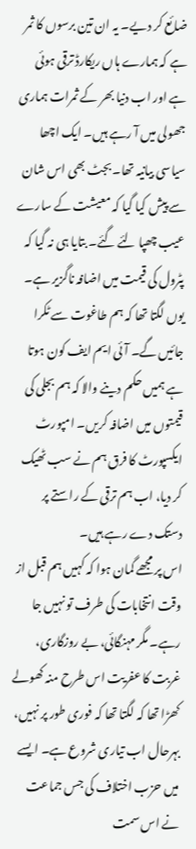ضائع کر دیے۔ یہ ان تین برسوں کا ثمر ہے کہ ہمارے ہاں ریکارڈ ترقی ہوئی ہے اور اب دنیا بھر کے ثمرات ہماری جھولی میں آ رہے ہیں۔ ایک اچھا سیاسی بیانیہ تھا۔ بجٹ بھی اس شان سے پیش کیا گیا کہ معیشت کے سارے عیب چھپا لئے گئے۔ بتایا ہی نہ گیا کہ پٹرول کی قیمت میں اضافہ ناگزیر ہے۔ یوں لگتا تھا کہ ہم طاغوت سے ٹکرا جائیں گے۔ آئی ایم ایف کون ہوتا ہے ہمیں حکم دینے والا کہ ہم بجلی کی قیمتوں میں اضافہ کریں۔ امپورٹ ایکسپورٹ کا فرق ہم نے سب ٹھیک کر دیا، اب ہم ترقی کے راستے پر دستک دے رہے ہیں۔
اس پر مجھے گمان ہوا کہ کہیں ہم قبل از وقت انتخابات کی طرف تو نہیں جا رہے۔ مگر مہنگائی، بے روزگاری، غربت کا عفریت اس طرح منہ کھولے کھڑا تھا کہ لگتا تھا کہ فوری طور پر نہیں، بہرحال اب تیاری شروع ہے۔ ایسے میں حزب اختلاف کی جس جماعت نے اس سمت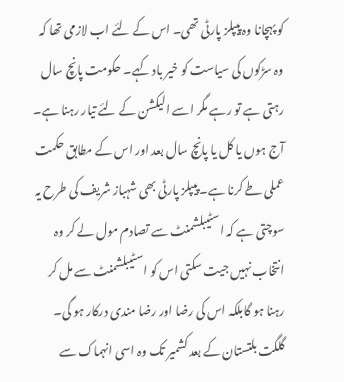کو پہچانا وہ پیپلز پارٹی تھی۔ اس کے لئے اب لازمی تھا کہ وہ سڑکوں کی سیاست کو خیر باد کہے۔ حکومت پانچ سال رہتی ہے تو رہے مگر اسے الیکشن کے لئے تیار رہنا ہے۔ آج ہوں یا کل یا پانچ سال بعد اور اس کے مطابق حکمت عملی طے کرنا ہے۔ پیپلز پارٹی بھی شہباز شریف کی طرح یہ سوچتی ہے کہ اسٹیبلشمنٹ سے تصادم مول لے کر وہ انتخاب نہیں جیت سکتی اس کو اسٹیبلشمنٹ سے مل کر رہنا ہو گابلکہ اس کی رضا اور رضا مندی درکار ہو گی۔ گلگت بلتستان کے بعد کشمیر تک وہ اسی انہماک سے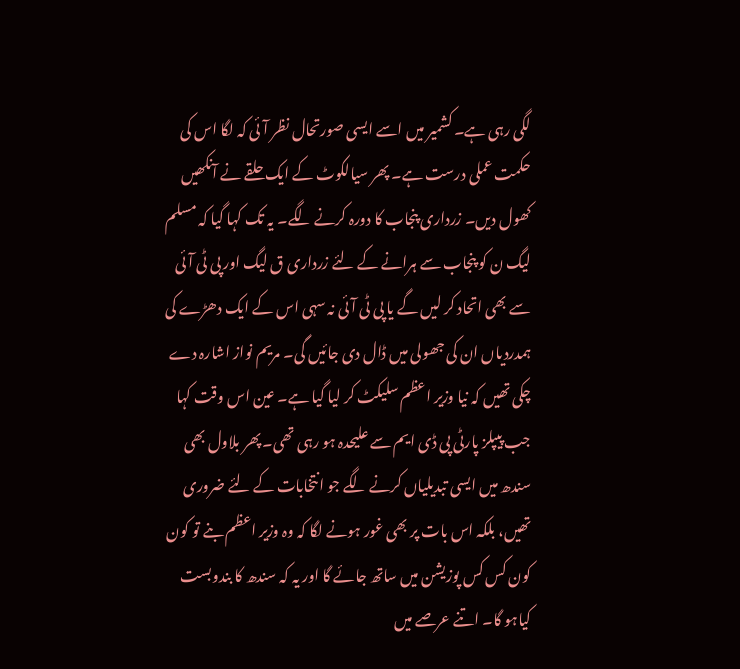لگی رہی ہے۔ کشمیر میں اسے ایسی صورتحال نظر آئی کہ لگا اس کی حکمت عملی درست ہے۔ پھر سیالکوٹ کے ایک حلقے نے آنکھیں کھول دیں۔ زرداری پنجاب کا دورہ کرنے لگے۔ یہ تک کہا گیا کہ مسلم لیگ ن کو پنجاب سے ہرانے کے لئے زرداری ق لیگ اور پی ٹی آئی سے بھی اتحاد کر لیں گے یا پی ٹی آئی نہ سہی اس کے ایک دھڑے کی ہمدردیاں ان کی جھولی میں ڈال دی جائیں گی۔ مریم نواز اشارہ دے چکی تھیں کہ نیا وزیر اعظم سلیکٹ کر لیا گیا ہے۔ عین اس وقت کہا جب پیپلز پارٹی پی ڈی ایم سے علیحدہ ہو رہی تھی۔ پھر بلاول بھی سندھ میں ایسی تبدیلیاں کرنے لگے جو انتخابات کے لئے ضروری تھیں، بلکہ اس بات پر بھی غور ہونے لگا کہ وہ وزیر اعظم بنے تو کون کون کس کس پوزیشن میں ساتھ جائے گا اور یہ کہ سندھ کا بندوبست کیاہو گا۔ اتنے عرصے میں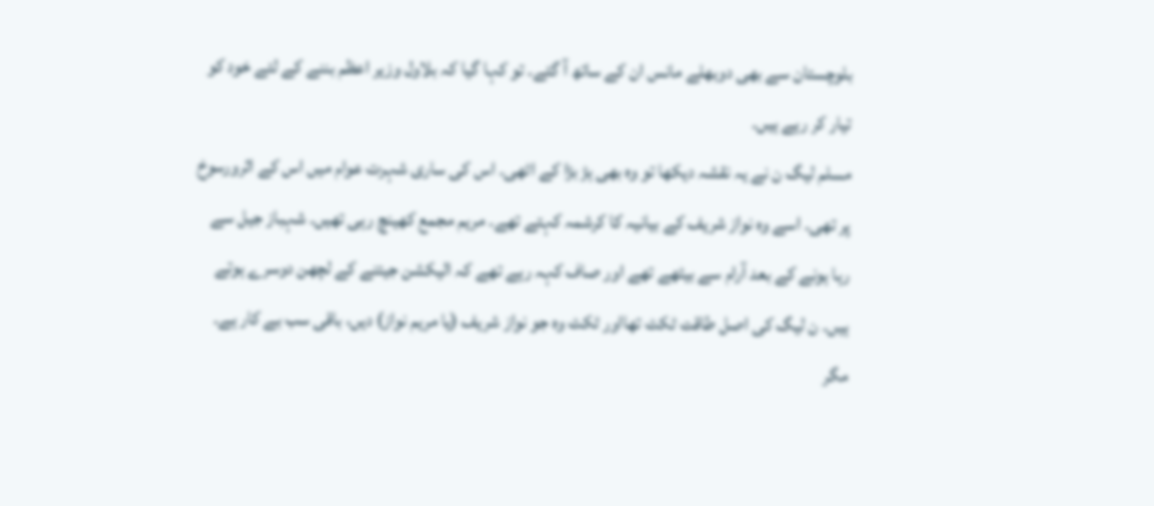بلوچستان سے بھی دوبھلے مانس ان کے ساتھ آ گئے۔ تو کہا گیا کہ بلاول وزیر اعظم بننے کے لئے خود کو تیار کر رہے ہیں۔
مسلم لیگ ن نے یہ نقشہ دیکھا تو وہ بھی ہڑ بڑا کے اٹھی۔ اس کی ساری شہرت عوام میں اس کے اثرورسوخ پر تھی۔ اسے وہ نواز شریف کے بیانیہ کا کرشمہ کہتے تھے۔ مریم مجمع کھینچ رہی تھیں۔ شہباز جیل سے رہا ہونے کے بعد آرام سے بیٹھے تھے اور صاف کہہ رہے تھے کہ الیکشن جیتنے کے لچھن دوسرے ہوتے ہیں۔ ن لیگ کی اصل طاقت ٹکٹ تھااور ٹکٹ وہ جو نواز شریف (یا مریم نواز) دیں، باقی سب بے کار ہے۔ مگر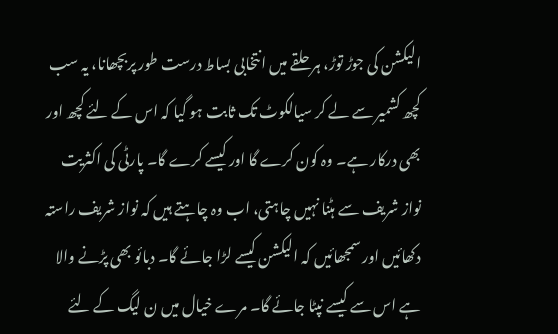الیکشن کی جوڑ توڑ، ہر حلقے میں انتخابی بساط درست طور پربچھانا، یہ سب کچھ کشمیر سے لے کر سیالکوٹ تک ثابت ہو گیا کہ اس کے لئے کچھ اور بھی درکار ہے۔ وہ کون کرے گا اور کیسے کرے گا۔ پارٹی کی اکثریت نواز شریف سے ہٹنا نہیں چاہتی، اب وہ چاہتے ہیں کہ نواز شریف راستہ دکھائیں اور سمجھائیں کہ الیکشن کیسے لڑا جائے گا۔ دبائو بھی پڑنے والا ہے اس سے کیسے نپٹا جائے گا۔ مرے خیال میں ن لیگ کے لئے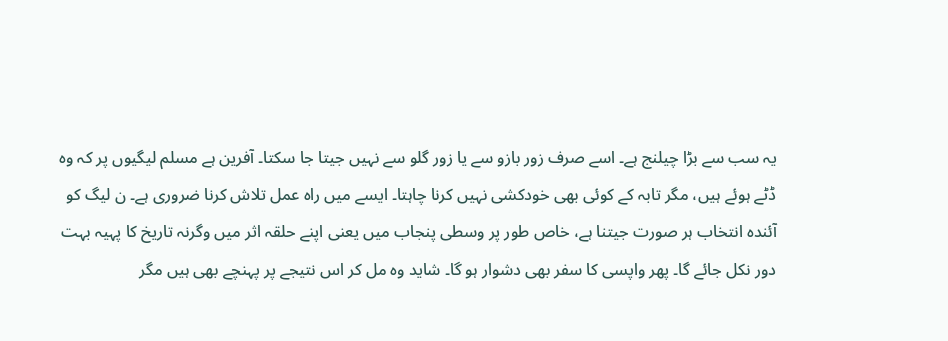یہ سب سے بڑا چیلنج ہے۔ اسے صرف زور بازو سے یا زور گلو سے نہیں جیتا جا سکتا۔ آفرین ہے مسلم لیگیوں پر کہ وہ ڈٹے ہوئے ہیں، مگر تابہ کے کوئی بھی خودکشی نہیں کرنا چاہتا۔ ایسے میں راہ عمل تلاش کرنا ضروری ہے۔ ن لیگ کو آئندہ انتخاب ہر صورت جیتنا ہے، خاص طور پر وسطی پنجاب میں یعنی اپنے حلقہ اثر میں وگرنہ تاریخ کا پہیہ بہت دور نکل جائے گا۔ پھر واپسی کا سفر بھی دشوار ہو گا۔ شاید وہ مل کر اس نتیجے پر پہنچے بھی ہیں مگر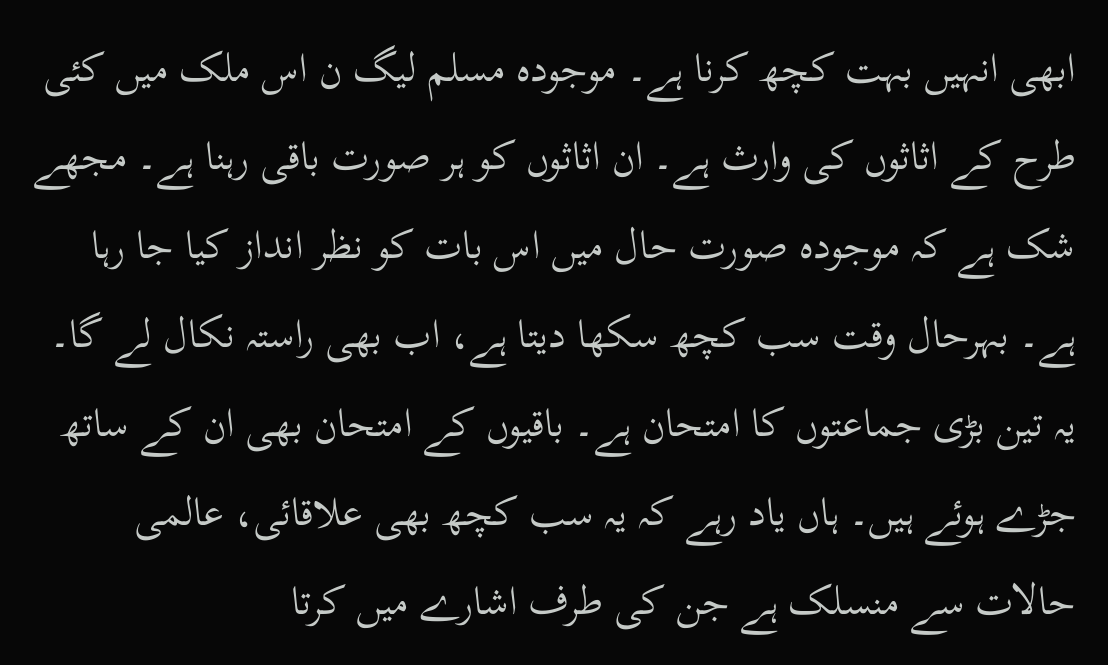ابھی انہیں بہت کچھ کرنا ہے۔ موجودہ مسلم لیگ ن اس ملک میں کئی طرح کے اثاثوں کی وارث ہے۔ ان اثاثوں کو ہر صورت باقی رہنا ہے۔ مجھے شک ہے کہ موجودہ صورت حال میں اس بات کو نظر انداز کیا جا رہا ہے۔ بہرحال وقت سب کچھ سکھا دیتا ہے، اب بھی راستہ نکال لے گا۔
یہ تین بڑی جماعتوں کا امتحان ہے۔ باقیوں کے امتحان بھی ان کے ساتھ جڑے ہوئے ہیں۔ ہاں یاد رہے کہ یہ سب کچھ بھی علاقائی، عالمی حالات سے منسلک ہے جن کی طرف اشارے میں کرتا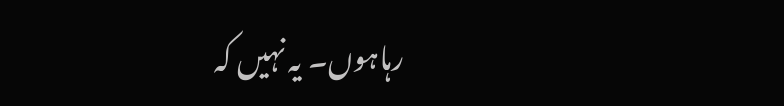رہاہوں۔ یہ نہیں کہ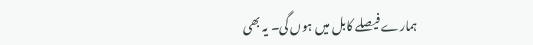ہمارے فیصلے کابل میں ہوں گی۔ یہ بھی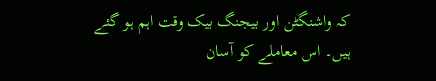کہ واشنگٹن اور بیجنگ بیک وقت اہم ہو گئے ہیں۔ اس معاملے کو آسان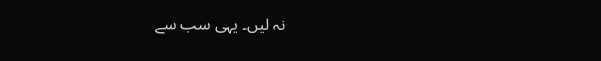نہ لیں۔ یہی سب سے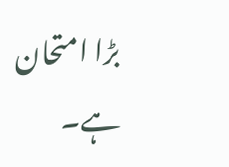بڑا امتحان ہے۔